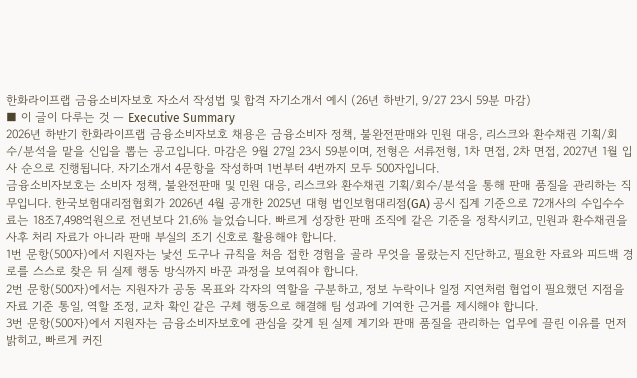한화라이프랩 금융소비자보호 자소서 작성법 및 합격 자기소개서 예시 (26년 하반기, 9/27 23시 59분 마감)
■ 이 글이 다루는 것 — Executive Summary
2026년 하반기 한화라이프랩 금융소비자보호 채용은 금융소비자 정책, 불완전판매와 민원 대응, 리스크와 환수채권 기획/회수/분석을 맡을 신입을 뽑는 공고입니다. 마감은 9월 27일 23시 59분이며, 전형은 서류전형, 1차 면접, 2차 면접, 2027년 1월 입사 순으로 진행됩니다. 자기소개서 4문항을 작성하며 1번부터 4번까지 모두 500자입니다.
금융소비자보호는 소비자 정책, 불완전판매 및 민원 대응, 리스크와 환수채권 기획/회수/분석을 통해 판매 품질을 관리하는 직무입니다. 한국보험대리점협회가 2026년 4월 공개한 2025년 대형 법인보험대리점(GA) 공시 집계 기준으로 72개사의 수입수수료는 18조7,498억원으로 전년보다 21.6% 늘었습니다. 빠르게 성장한 판매 조직에 같은 기준을 정착시키고, 민원과 환수채권을 사후 처리 자료가 아니라 판매 부실의 조기 신호로 활용해야 합니다.
1번 문항(500자)에서 지원자는 낯선 도구나 규칙을 처음 접한 경험을 골라 무엇을 몰랐는지 진단하고, 필요한 자료와 피드백 경로를 스스로 찾은 뒤 실제 행동 방식까지 바꾼 과정을 보여줘야 합니다.
2번 문항(500자)에서는 지원자가 공동 목표와 각자의 역할을 구분하고, 정보 누락이나 일정 지연처럼 협업이 필요했던 지점을 자료 기준 통일, 역할 조정, 교차 확인 같은 구체 행동으로 해결해 팀 성과에 기여한 근거를 제시해야 합니다.
3번 문항(500자)에서 지원자는 금융소비자보호에 관심을 갖게 된 실제 계기와 판매 품질을 관리하는 업무에 끌린 이유를 먼저 밝히고, 빠르게 커진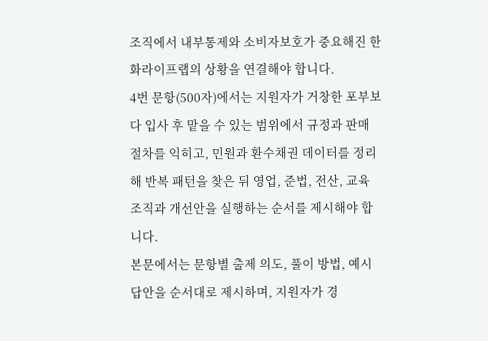조직에서 내부통제와 소비자보호가 중요해진 한화라이프랩의 상황을 연결해야 합니다.
4번 문항(500자)에서는 지원자가 거창한 포부보다 입사 후 맡을 수 있는 범위에서 규정과 판매 절차를 익히고, 민원과 환수채권 데이터를 정리해 반복 패턴을 찾은 뒤 영업, 준법, 전산, 교육 조직과 개선안을 실행하는 순서를 제시해야 합니다.
본문에서는 문항별 출제 의도, 풀이 방법, 예시 답안을 순서대로 제시하며, 지원자가 경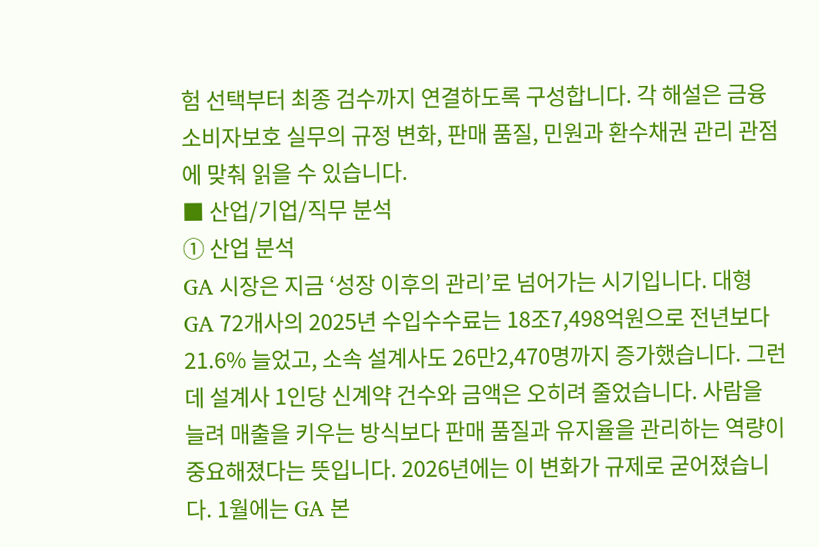험 선택부터 최종 검수까지 연결하도록 구성합니다. 각 해설은 금융소비자보호 실무의 규정 변화, 판매 품질, 민원과 환수채권 관리 관점에 맞춰 읽을 수 있습니다.
■ 산업/기업/직무 분석
① 산업 분석
GA 시장은 지금 ‘성장 이후의 관리’로 넘어가는 시기입니다. 대형 GA 72개사의 2025년 수입수수료는 18조7,498억원으로 전년보다 21.6% 늘었고, 소속 설계사도 26만2,470명까지 증가했습니다. 그런데 설계사 1인당 신계약 건수와 금액은 오히려 줄었습니다. 사람을 늘려 매출을 키우는 방식보다 판매 품질과 유지율을 관리하는 역량이 중요해졌다는 뜻입니다. 2026년에는 이 변화가 규제로 굳어졌습니다. 1월에는 GA 본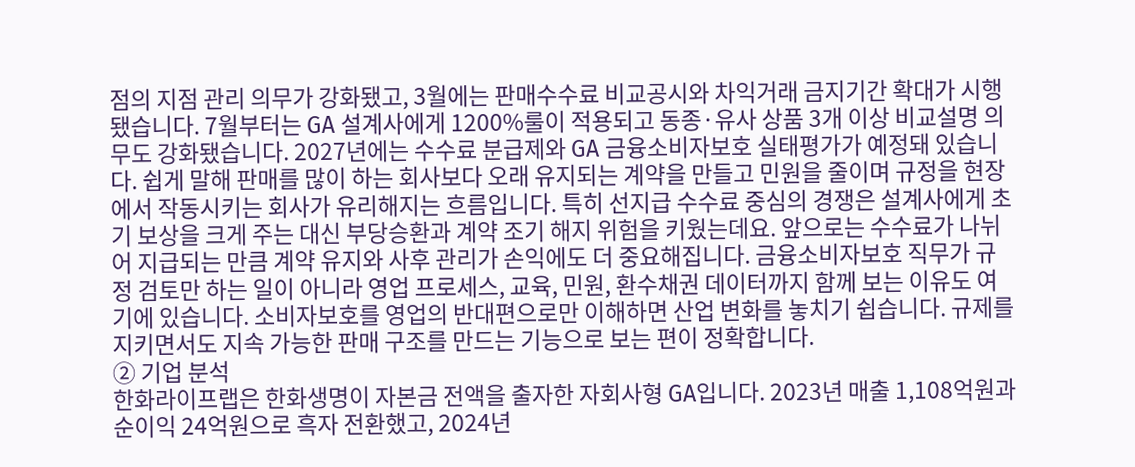점의 지점 관리 의무가 강화됐고, 3월에는 판매수수료 비교공시와 차익거래 금지기간 확대가 시행됐습니다. 7월부터는 GA 설계사에게 1200%룰이 적용되고 동종·유사 상품 3개 이상 비교설명 의무도 강화됐습니다. 2027년에는 수수료 분급제와 GA 금융소비자보호 실태평가가 예정돼 있습니다. 쉽게 말해 판매를 많이 하는 회사보다 오래 유지되는 계약을 만들고 민원을 줄이며 규정을 현장에서 작동시키는 회사가 유리해지는 흐름입니다. 특히 선지급 수수료 중심의 경쟁은 설계사에게 초기 보상을 크게 주는 대신 부당승환과 계약 조기 해지 위험을 키웠는데요. 앞으로는 수수료가 나뉘어 지급되는 만큼 계약 유지와 사후 관리가 손익에도 더 중요해집니다. 금융소비자보호 직무가 규정 검토만 하는 일이 아니라 영업 프로세스, 교육, 민원, 환수채권 데이터까지 함께 보는 이유도 여기에 있습니다. 소비자보호를 영업의 반대편으로만 이해하면 산업 변화를 놓치기 쉽습니다. 규제를 지키면서도 지속 가능한 판매 구조를 만드는 기능으로 보는 편이 정확합니다.
② 기업 분석
한화라이프랩은 한화생명이 자본금 전액을 출자한 자회사형 GA입니다. 2023년 매출 1,108억원과 순이익 24억원으로 흑자 전환했고, 2024년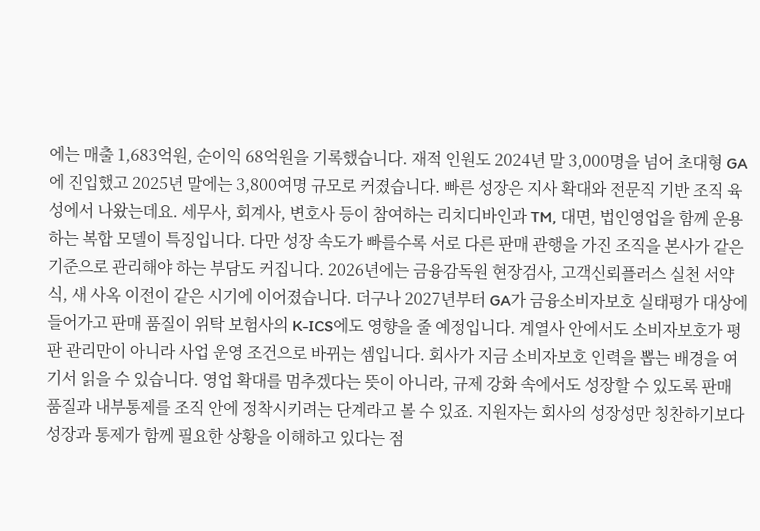에는 매출 1,683억원, 순이익 68억원을 기록했습니다. 재적 인원도 2024년 말 3,000명을 넘어 초대형 GA에 진입했고 2025년 말에는 3,800여명 규모로 커졌습니다. 빠른 성장은 지사 확대와 전문직 기반 조직 육성에서 나왔는데요. 세무사, 회계사, 변호사 등이 참여하는 리치디바인과 TM, 대면, 법인영업을 함께 운용하는 복합 모델이 특징입니다. 다만 성장 속도가 빠를수록 서로 다른 판매 관행을 가진 조직을 본사가 같은 기준으로 관리해야 하는 부담도 커집니다. 2026년에는 금융감독원 현장검사, 고객신뢰플러스 실천 서약식, 새 사옥 이전이 같은 시기에 이어졌습니다. 더구나 2027년부터 GA가 금융소비자보호 실태평가 대상에 들어가고 판매 품질이 위탁 보험사의 K-ICS에도 영향을 줄 예정입니다. 계열사 안에서도 소비자보호가 평판 관리만이 아니라 사업 운영 조건으로 바뀌는 셈입니다. 회사가 지금 소비자보호 인력을 뽑는 배경을 여기서 읽을 수 있습니다. 영업 확대를 멈추겠다는 뜻이 아니라, 규제 강화 속에서도 성장할 수 있도록 판매 품질과 내부통제를 조직 안에 정착시키려는 단계라고 볼 수 있죠. 지원자는 회사의 성장성만 칭찬하기보다 성장과 통제가 함께 필요한 상황을 이해하고 있다는 점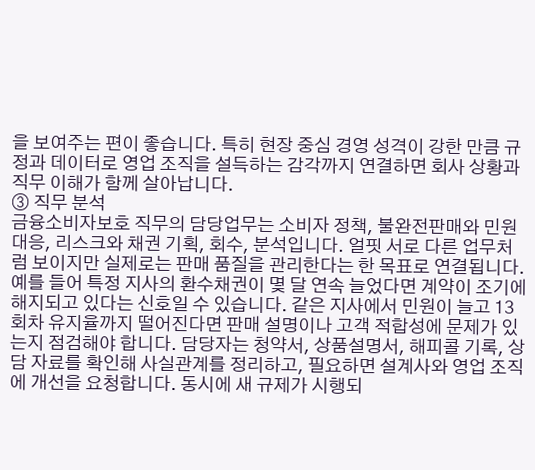을 보여주는 편이 좋습니다. 특히 현장 중심 경영 성격이 강한 만큼 규정과 데이터로 영업 조직을 설득하는 감각까지 연결하면 회사 상황과 직무 이해가 함께 살아납니다.
③ 직무 분석
금융소비자보호 직무의 담당업무는 소비자 정책, 불완전판매와 민원 대응, 리스크와 채권 기획, 회수, 분석입니다. 얼핏 서로 다른 업무처럼 보이지만 실제로는 판매 품질을 관리한다는 한 목표로 연결됩니다. 예를 들어 특정 지사의 환수채권이 몇 달 연속 늘었다면 계약이 조기에 해지되고 있다는 신호일 수 있습니다. 같은 지사에서 민원이 늘고 13회차 유지율까지 떨어진다면 판매 설명이나 고객 적합성에 문제가 있는지 점검해야 합니다. 담당자는 청약서, 상품설명서, 해피콜 기록, 상담 자료를 확인해 사실관계를 정리하고, 필요하면 설계사와 영업 조직에 개선을 요청합니다. 동시에 새 규제가 시행되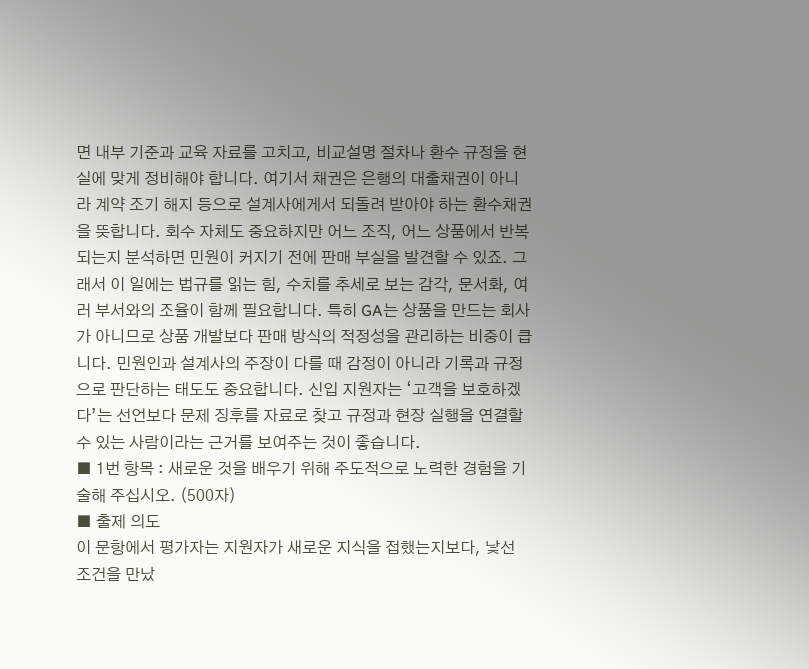면 내부 기준과 교육 자료를 고치고, 비교설명 절차나 환수 규정을 현실에 맞게 정비해야 합니다. 여기서 채권은 은행의 대출채권이 아니라 계약 조기 해지 등으로 설계사에게서 되돌려 받아야 하는 환수채권을 뜻합니다. 회수 자체도 중요하지만 어느 조직, 어느 상품에서 반복되는지 분석하면 민원이 커지기 전에 판매 부실을 발견할 수 있죠. 그래서 이 일에는 법규를 읽는 힘, 수치를 추세로 보는 감각, 문서화, 여러 부서와의 조율이 함께 필요합니다. 특히 GA는 상품을 만드는 회사가 아니므로 상품 개발보다 판매 방식의 적정성을 관리하는 비중이 큽니다. 민원인과 설계사의 주장이 다를 때 감정이 아니라 기록과 규정으로 판단하는 태도도 중요합니다. 신입 지원자는 ‘고객을 보호하겠다’는 선언보다 문제 징후를 자료로 찾고 규정과 현장 실행을 연결할 수 있는 사람이라는 근거를 보여주는 것이 좋습니다.
■ 1번 항목 : 새로운 것을 배우기 위해 주도적으로 노력한 경험을 기술해 주십시오. (500자)
■ 출제 의도
이 문항에서 평가자는 지원자가 새로운 지식을 접했는지보다, 낯선 조건을 만났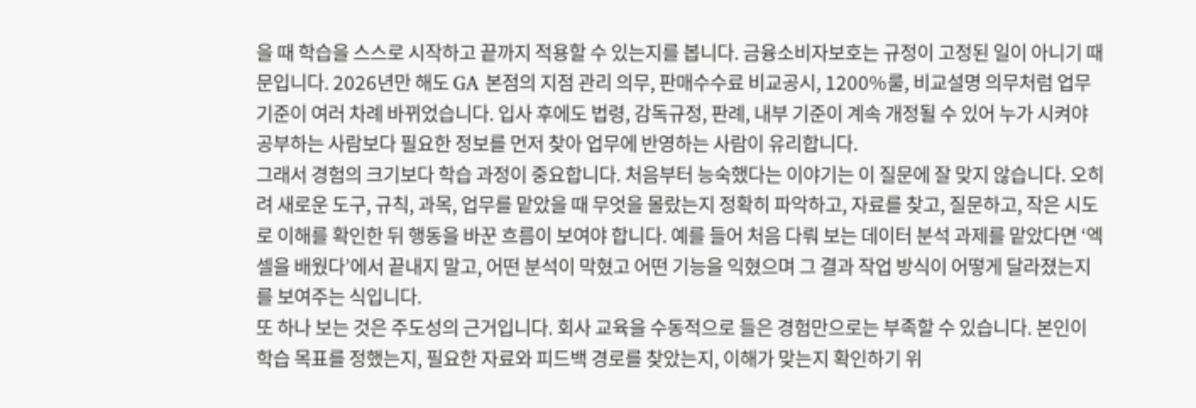을 때 학습을 스스로 시작하고 끝까지 적용할 수 있는지를 봅니다. 금융소비자보호는 규정이 고정된 일이 아니기 때문입니다. 2026년만 해도 GA 본점의 지점 관리 의무, 판매수수료 비교공시, 1200%룰, 비교설명 의무처럼 업무 기준이 여러 차례 바뀌었습니다. 입사 후에도 법령, 감독규정, 판례, 내부 기준이 계속 개정될 수 있어 누가 시켜야 공부하는 사람보다 필요한 정보를 먼저 찾아 업무에 반영하는 사람이 유리합니다.
그래서 경험의 크기보다 학습 과정이 중요합니다. 처음부터 능숙했다는 이야기는 이 질문에 잘 맞지 않습니다. 오히려 새로운 도구, 규칙, 과목, 업무를 맡았을 때 무엇을 몰랐는지 정확히 파악하고, 자료를 찾고, 질문하고, 작은 시도로 이해를 확인한 뒤 행동을 바꾼 흐름이 보여야 합니다. 예를 들어 처음 다뤄 보는 데이터 분석 과제를 맡았다면 ‘엑셀을 배웠다’에서 끝내지 말고, 어떤 분석이 막혔고 어떤 기능을 익혔으며 그 결과 작업 방식이 어떻게 달라졌는지를 보여주는 식입니다.
또 하나 보는 것은 주도성의 근거입니다. 회사 교육을 수동적으로 들은 경험만으로는 부족할 수 있습니다. 본인이 학습 목표를 정했는지, 필요한 자료와 피드백 경로를 찾았는지, 이해가 맞는지 확인하기 위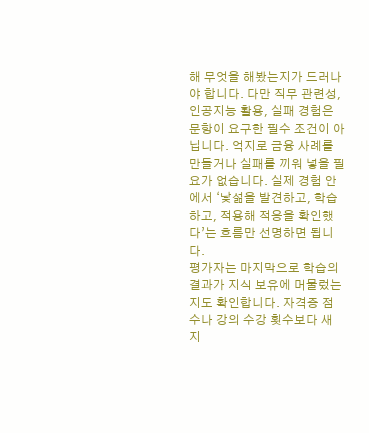해 무엇을 해봤는지가 드러나야 합니다. 다만 직무 관련성, 인공지능 활용, 실패 경험은 문항이 요구한 필수 조건이 아닙니다. 억지로 금융 사례를 만들거나 실패를 끼워 넣을 필요가 없습니다. 실제 경험 안에서 ‘낯섦을 발견하고, 학습하고, 적용해 적응을 확인했다’는 흐름만 선명하면 됩니다.
평가자는 마지막으로 학습의 결과가 지식 보유에 머물렀는지도 확인합니다. 자격증 점수나 강의 수강 횟수보다 새 지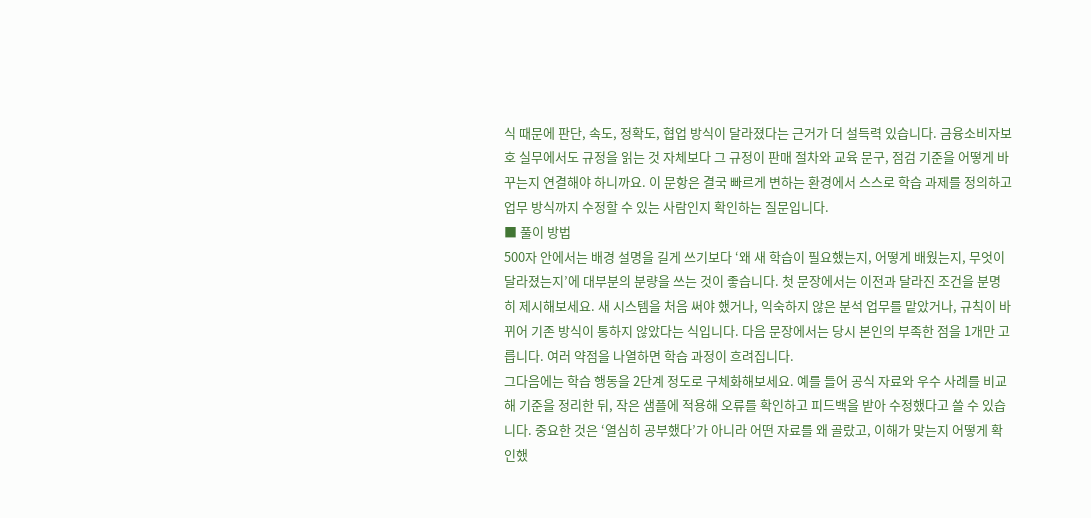식 때문에 판단, 속도, 정확도, 협업 방식이 달라졌다는 근거가 더 설득력 있습니다. 금융소비자보호 실무에서도 규정을 읽는 것 자체보다 그 규정이 판매 절차와 교육 문구, 점검 기준을 어떻게 바꾸는지 연결해야 하니까요. 이 문항은 결국 빠르게 변하는 환경에서 스스로 학습 과제를 정의하고 업무 방식까지 수정할 수 있는 사람인지 확인하는 질문입니다.
■ 풀이 방법
500자 안에서는 배경 설명을 길게 쓰기보다 ‘왜 새 학습이 필요했는지, 어떻게 배웠는지, 무엇이 달라졌는지’에 대부분의 분량을 쓰는 것이 좋습니다. 첫 문장에서는 이전과 달라진 조건을 분명히 제시해보세요. 새 시스템을 처음 써야 했거나, 익숙하지 않은 분석 업무를 맡았거나, 규칙이 바뀌어 기존 방식이 통하지 않았다는 식입니다. 다음 문장에서는 당시 본인의 부족한 점을 1개만 고릅니다. 여러 약점을 나열하면 학습 과정이 흐려집니다.
그다음에는 학습 행동을 2단계 정도로 구체화해보세요. 예를 들어 공식 자료와 우수 사례를 비교해 기준을 정리한 뒤, 작은 샘플에 적용해 오류를 확인하고 피드백을 받아 수정했다고 쓸 수 있습니다. 중요한 것은 ‘열심히 공부했다’가 아니라 어떤 자료를 왜 골랐고, 이해가 맞는지 어떻게 확인했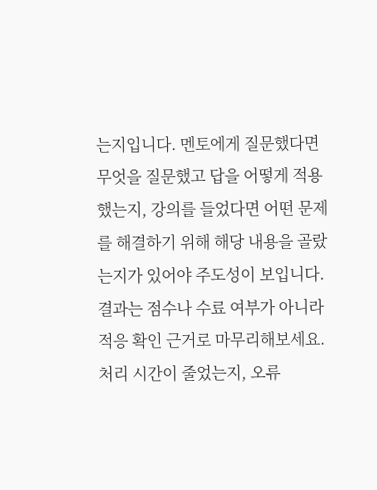는지입니다. 멘토에게 질문했다면 무엇을 질문했고 답을 어떻게 적용했는지, 강의를 들었다면 어떤 문제를 해결하기 위해 해당 내용을 골랐는지가 있어야 주도성이 보입니다.
결과는 점수나 수료 여부가 아니라 적응 확인 근거로 마무리해보세요. 처리 시간이 줄었는지, 오류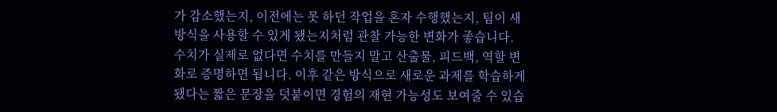가 감소했는지, 이전에는 못 하던 작업을 혼자 수행했는지, 팀이 새 방식을 사용할 수 있게 됐는지처럼 관찰 가능한 변화가 좋습니다. 수치가 실제로 없다면 수치를 만들지 말고 산출물, 피드백, 역할 변화로 증명하면 됩니다. 이후 같은 방식으로 새로운 과제를 학습하게 됐다는 짧은 문장을 덧붙이면 경험의 재현 가능성도 보여줄 수 있습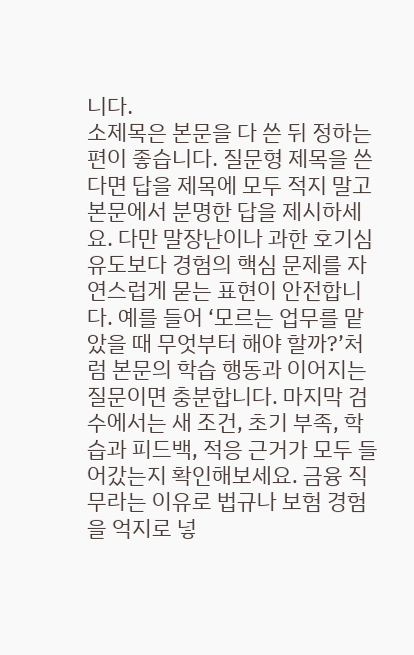니다.
소제목은 본문을 다 쓴 뒤 정하는 편이 좋습니다. 질문형 제목을 쓴다면 답을 제목에 모두 적지 말고 본문에서 분명한 답을 제시하세요. 다만 말장난이나 과한 호기심 유도보다 경험의 핵심 문제를 자연스럽게 묻는 표현이 안전합니다. 예를 들어 ‘모르는 업무를 맡았을 때 무엇부터 해야 할까?’처럼 본문의 학습 행동과 이어지는 질문이면 충분합니다. 마지막 검수에서는 새 조건, 초기 부족, 학습과 피드백, 적응 근거가 모두 들어갔는지 확인해보세요. 금융 직무라는 이유로 법규나 보험 경험을 억지로 넣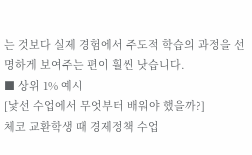는 것보다 실제 경험에서 주도적 학습의 과정을 선명하게 보여주는 편이 훨씬 낫습니다.
■ 상위 1% 예시
[낯선 수업에서 무엇부터 배워야 했을까?]
체코 교환학생 때 경제정책 수업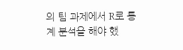의 팀 과제에서 R로 통계 분석을 해야 했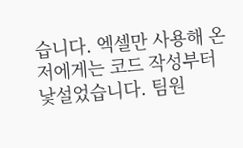습니다. 엑셀만 사용해 온 저에게는 코드 작성부터 낯설었습니다. 팀원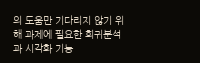의 도움만 기다리지 않기 위해 과제에 필요한 회귀분석과 시각화 기능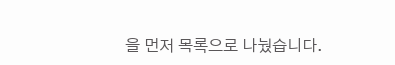을 먼저 목록으로 나눴습니다.